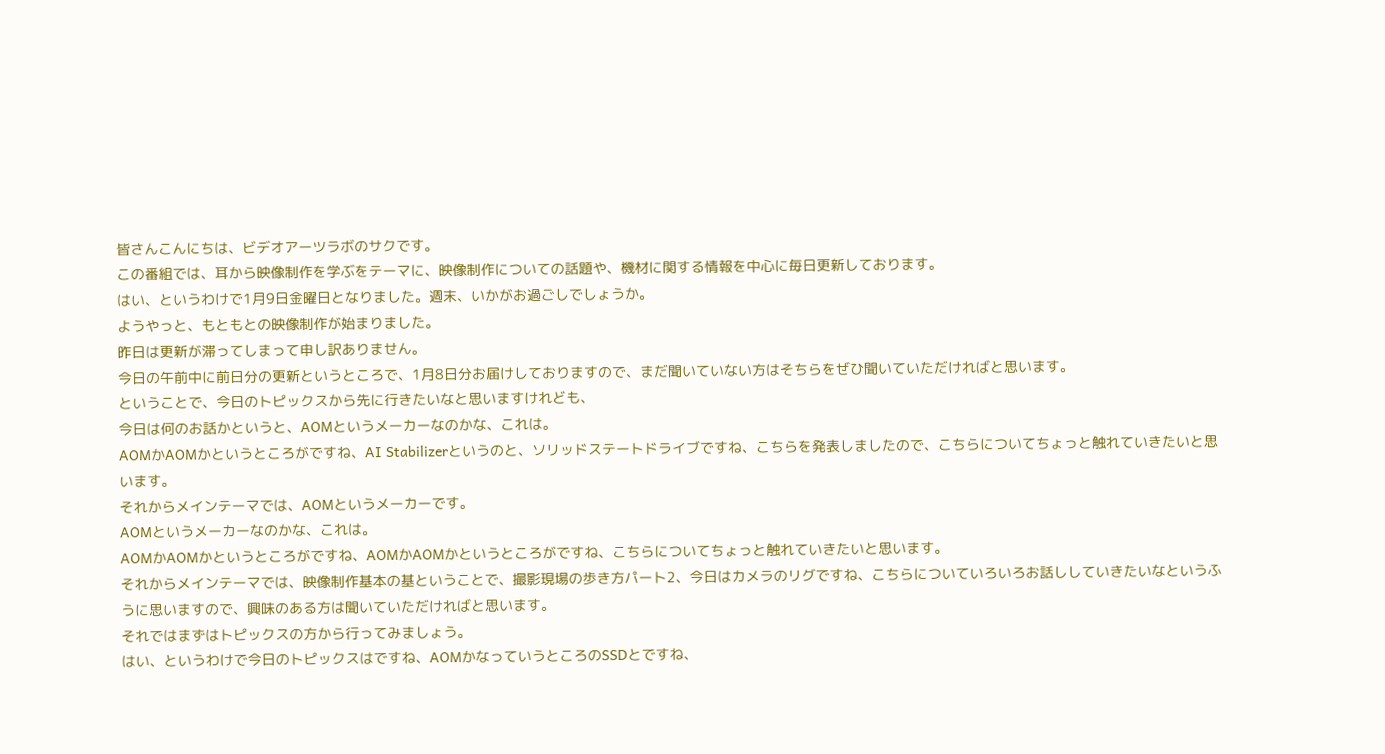皆さんこんにちは、ビデオアーツラボのサクです。
この番組では、耳から映像制作を学ぶをテーマに、映像制作についての話題や、機材に関する情報を中心に毎日更新しております。
はい、というわけで1月9日金曜日となりました。週末、いかがお過ごしでしょうか。
ようやっと、もともとの映像制作が始まりました。
昨日は更新が滞ってしまって申し訳ありません。
今日の午前中に前日分の更新というところで、1月8日分お届けしておりますので、まだ聞いていない方はそちらをぜひ聞いていただければと思います。
ということで、今日のトピックスから先に行きたいなと思いますけれども、
今日は何のお話かというと、AOMというメーカーなのかな、これは。
AOMかAOMかというところがですね、AI Stabilizerというのと、ソリッドステートドライブですね、こちらを発表しましたので、こちらについてちょっと触れていきたいと思います。
それからメインテーマでは、AOMというメーカーです。
AOMというメーカーなのかな、これは。
AOMかAOMかというところがですね、AOMかAOMかというところがですね、こちらについてちょっと触れていきたいと思います。
それからメインテーマでは、映像制作基本の基ということで、撮影現場の歩き方パート2、今日はカメラのリグですね、こちらについていろいろお話ししていきたいなというふうに思いますので、興味のある方は聞いていただければと思います。
それではまずはトピックスの方から行ってみましょう。
はい、というわけで今日のトピックスはですね、AOMかなっていうところのSSDとですね、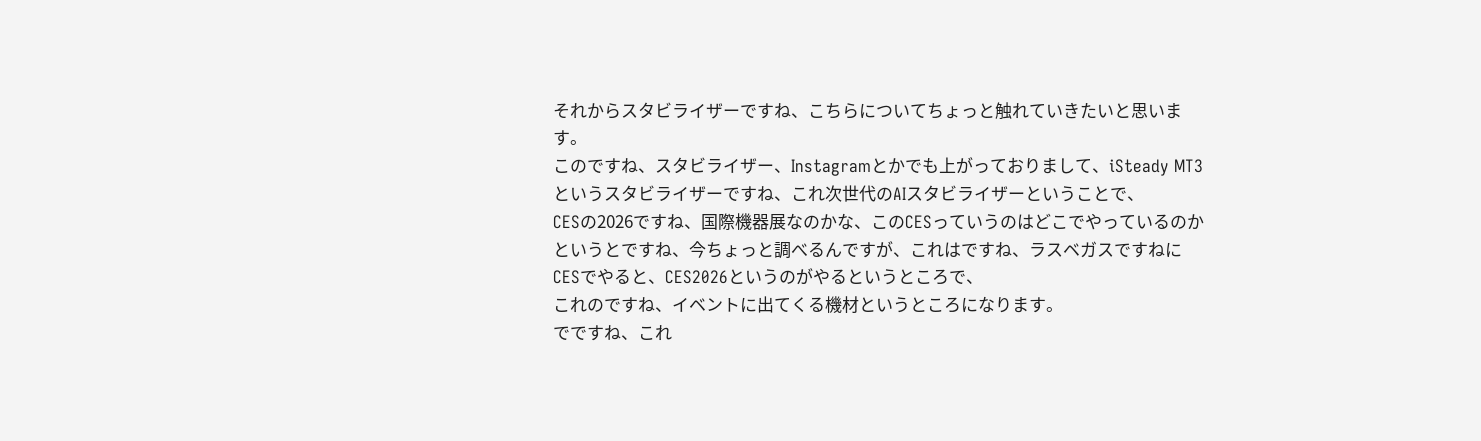それからスタビライザーですね、こちらについてちょっと触れていきたいと思います。
このですね、スタビライザー、Instagramとかでも上がっておりまして、iSteady MT3というスタビライザーですね、これ次世代のAIスタビライザーということで、
CESの2026ですね、国際機器展なのかな、このCESっていうのはどこでやっているのかというとですね、今ちょっと調べるんですが、これはですね、ラスベガスですねにCESでやると、CES2026というのがやるというところで、
これのですね、イベントに出てくる機材というところになります。
でですね、これ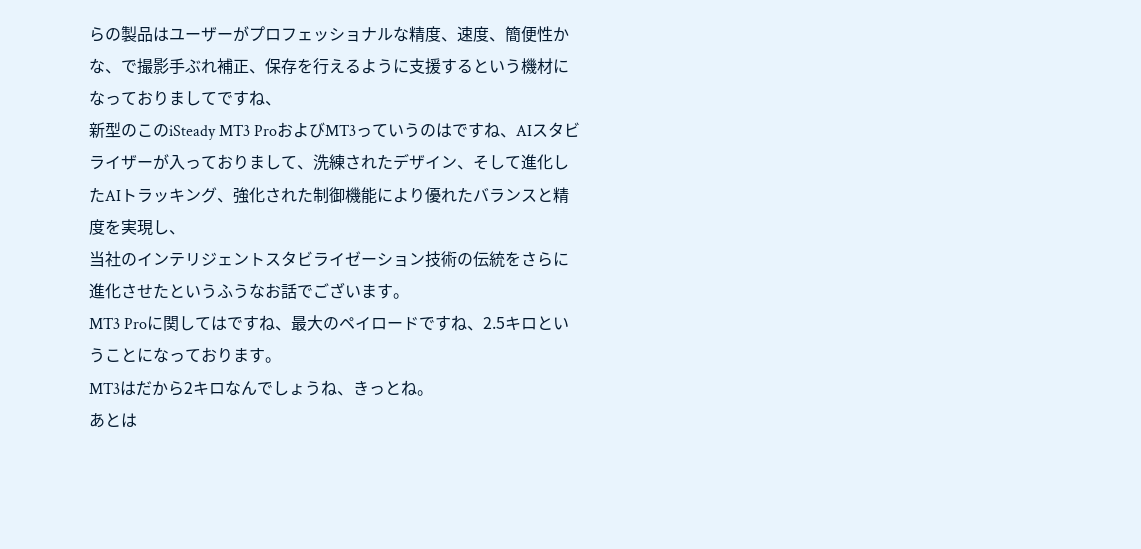らの製品はユーザーがプロフェッショナルな精度、速度、簡便性かな、で撮影手ぶれ補正、保存を行えるように支援するという機材になっておりましてですね、
新型のこのiSteady MT3 ProおよびMT3っていうのはですね、AIスタビライザーが入っておりまして、洗練されたデザイン、そして進化したAIトラッキング、強化された制御機能により優れたバランスと精度を実現し、
当社のインテリジェントスタビライゼーション技術の伝統をさらに進化させたというふうなお話でございます。
MT3 Proに関してはですね、最大のペイロードですね、2.5キロということになっております。
MT3はだから2キロなんでしょうね、きっとね。
あとは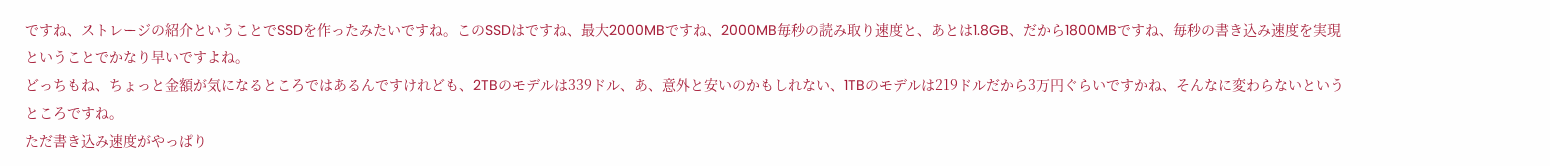ですね、ストレージの紹介ということでSSDを作ったみたいですね。このSSDはですね、最大2000MBですね、2000MB毎秒の読み取り速度と、あとは1.8GB、だから1800MBですね、毎秒の書き込み速度を実現ということでかなり早いですよね。
どっちもね、ちょっと金額が気になるところではあるんですけれども、2TBのモデルは339ドル、あ、意外と安いのかもしれない、1TBのモデルは219ドルだから3万円ぐらいですかね、そんなに変わらないというところですね。
ただ書き込み速度がやっぱり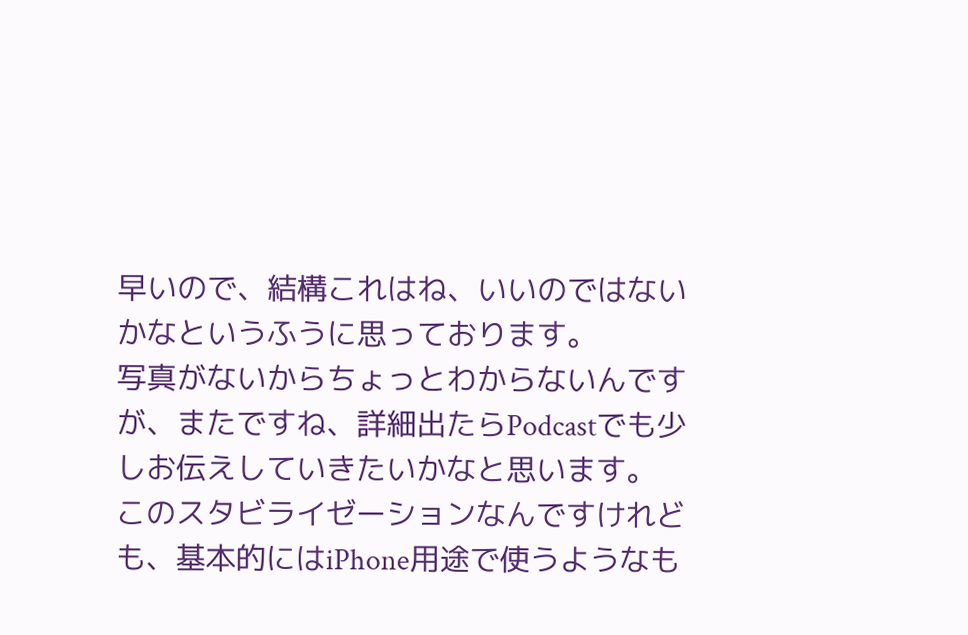早いので、結構これはね、いいのではないかなというふうに思っております。
写真がないからちょっとわからないんですが、またですね、詳細出たらPodcastでも少しお伝えしていきたいかなと思います。
このスタビライゼーションなんですけれども、基本的にはiPhone用途で使うようなも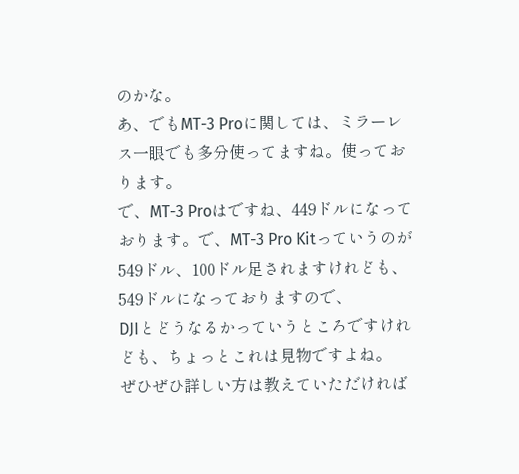のかな。
あ、でもMT-3 Proに関しては、ミラーレス一眼でも多分使ってますね。使っております。
で、MT-3 Proはですね、449ドルになっております。で、MT-3 Pro Kitっていうのが549ドル、100ドル足されますけれども、549ドルになっておりますので、
DJIとどうなるかっていうところですけれども、ちょっとこれは見物ですよね。
ぜひぜひ詳しい方は教えていただければ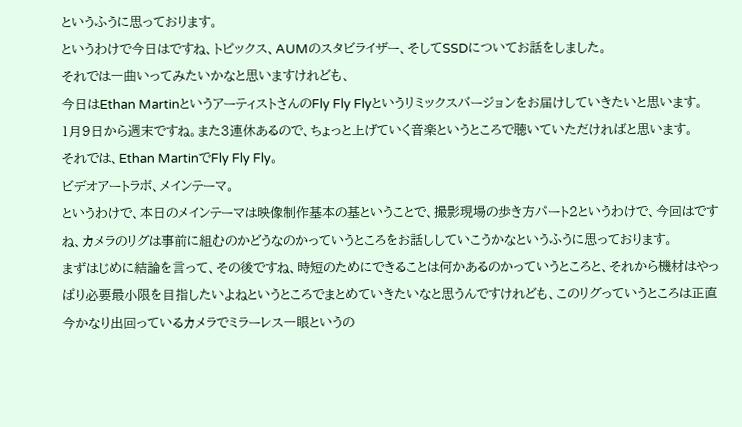というふうに思っております。
というわけで今日はですね、トピックス、AUMのスタビライザー、そしてSSDについてお話をしました。
それでは一曲いってみたいかなと思いますけれども、
今日はEthan MartinというアーティストさんのFly Fly Flyというリミックスバージョンをお届けしていきたいと思います。
1月9日から週末ですね。また3連休あるので、ちょっと上げていく音楽というところで聴いていただければと思います。
それでは、Ethan MartinでFly Fly Fly。
ビデオアートラボ、メインテーマ。
というわけで、本日のメインテーマは映像制作基本の基ということで、撮影現場の歩き方パート2というわけで、今回はですね、カメラのリグは事前に組むのかどうなのかっていうところをお話ししていこうかなというふうに思っております。
まずはじめに結論を言って、その後ですね、時短のためにできることは何かあるのかっていうところと、それから機材はやっぱり必要最小限を目指したいよねというところでまとめていきたいなと思うんですけれども、このリグっていうところは正直今かなり出回っているカメラでミラーレス一眼というの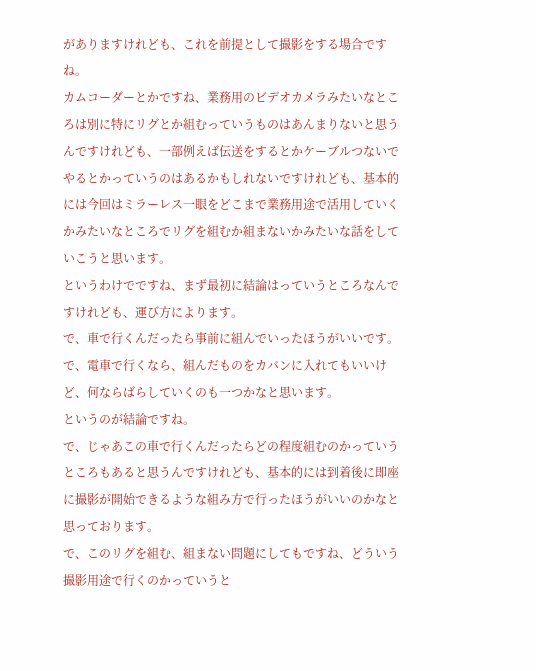がありますけれども、これを前提として撮影をする場合ですね。
カムコーダーとかですね、業務用のビデオカメラみたいなところは別に特にリグとか組むっていうものはあんまりないと思うんですけれども、一部例えば伝送をするとかケーブルつないでやるとかっていうのはあるかもしれないですけれども、基本的には今回はミラーレス一眼をどこまで業務用途で活用していくかみたいなところでリグを組むか組まないかみたいな話をしていこうと思います。
というわけでですね、まず最初に結論はっていうところなんですけれども、運び方によります。
で、車で行くんだったら事前に組んでいったほうがいいです。
で、電車で行くなら、組んだものをカバンに入れてもいいけど、何ならばらしていくのも一つかなと思います。
というのが結論ですね。
で、じゃあこの車で行くんだったらどの程度組むのかっていうところもあると思うんですけれども、基本的には到着後に即座に撮影が開始できるような組み方で行ったほうがいいのかなと思っております。
で、このリグを組む、組まない問題にしてもですね、どういう撮影用途で行くのかっていうと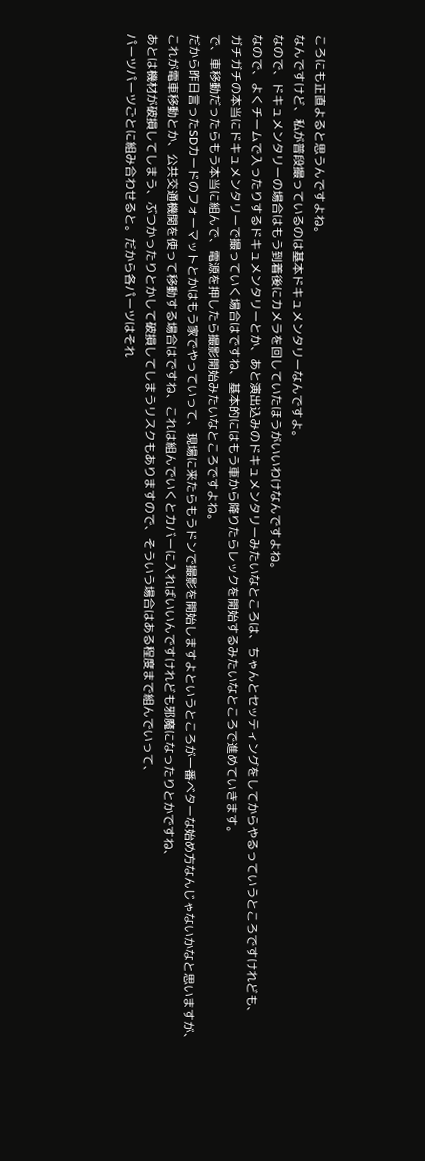ころにも正直よると思うんですよね。
なんですけど、私が普段撮っているのは基本ドキュメンタリーなんですよ。
なので、ドキュメンタリーの場合はもう到着後にカメラを回していたほうがいいわけなんですよね。
なので、よくチームで入ったりするドキュメンタリーとか、あと演出込みのドキュメンタリーみたいなところは、ちゃんとセッティングをしてからやるっていうところですけれども、
ガチガチの本当にドキュメンタリーで撮っていく場合はですね、基本的にはもう車から降りたらレックを開始するみたいなところで進めていきます。
で、車移動だったらもう本当に組んで、電源を押したら撮影開始みたいなところですよね。
だから昨日言ったSDカードのフォーマットとかはもう家でやっていって、現場に来たらもうドンで撮影を開始しますよというところが一番ベターな始め方なんじゃないかなと思いますが、
これが電車移動とか、公共交通機関を使って移動する場合はですね、これは組んでいくとカバーに入ればいいんですけれども邪魔になったりとかですね、
あとは機材が破損してしまう、ぶつかったりとかして破損してしまうリスクもありますので、そういう場合はある程度まで組んでいって、
パーツパーツごとに組み合わせると。だから各パーツはそれ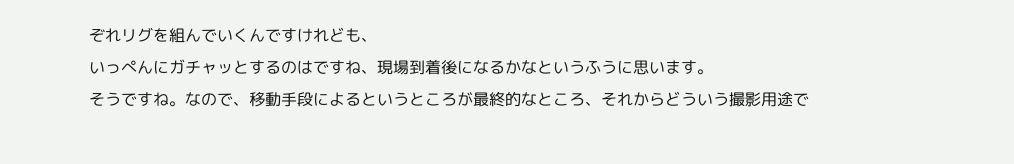ぞれリグを組んでいくんですけれども、
いっぺんにガチャッとするのはですね、現場到着後になるかなというふうに思います。
そうですね。なので、移動手段によるというところが最終的なところ、それからどういう撮影用途で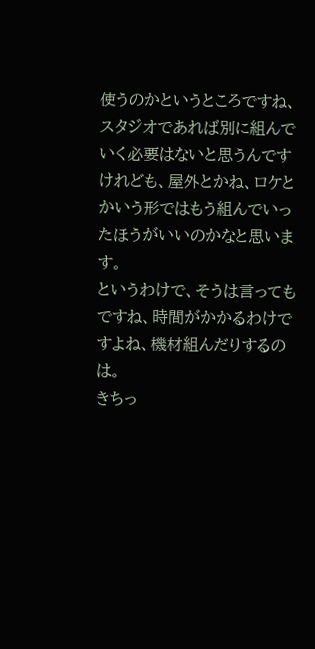使うのかというところですね、
スタジオであれば別に組んでいく必要はないと思うんですけれども、屋外とかね、ロケとかいう形ではもう組んでいったほうがいいのかなと思います。
というわけで、そうは言ってもですね、時間がかかるわけですよね、機材組んだりするのは。
きちっ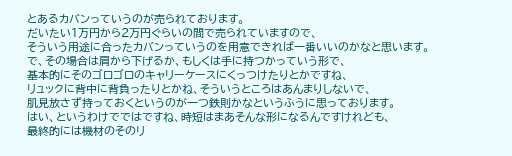とあるカバンっていうのが売られております。
だいたい1万円から2万円ぐらいの間で売られていますので、
そういう用途に合ったカバンっていうのを用意できれば一番いいのかなと思います。
で、その場合は肩から下げるか、もしくは手に持つかっていう形で、
基本的にそのゴロゴロのキャリーケースにくっつけたりとかですね、
リュックに背中に背負ったりとかね、そういうところはあんまりしないで、
肌見放さず持っておくというのが一つ鉄則かなというふうに思っております。
はい、というわけでではですね、時短はまあそんな形になるんですけれども、
最終的には機材のそのリ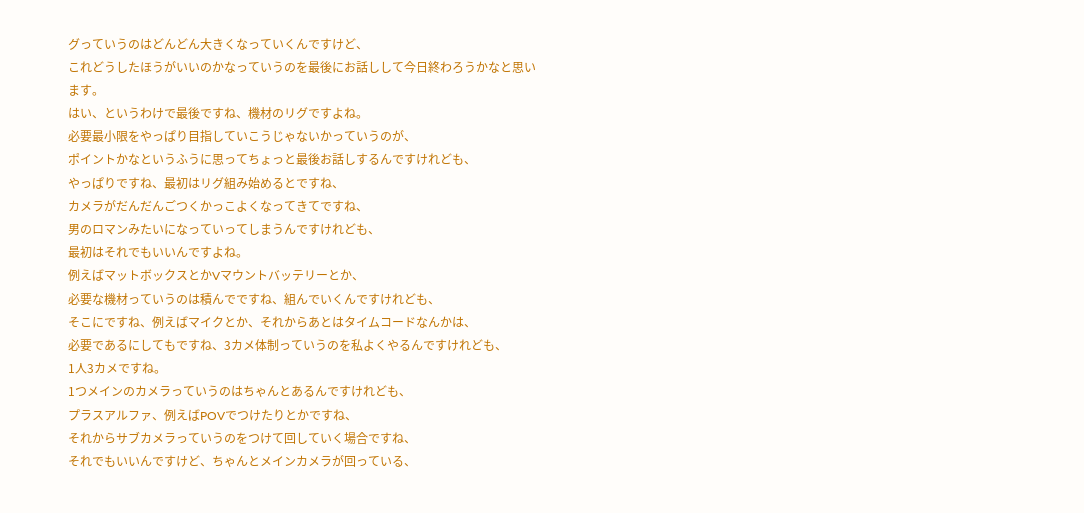グっていうのはどんどん大きくなっていくんですけど、
これどうしたほうがいいのかなっていうのを最後にお話しして今日終わろうかなと思います。
はい、というわけで最後ですね、機材のリグですよね。
必要最小限をやっぱり目指していこうじゃないかっていうのが、
ポイントかなというふうに思ってちょっと最後お話しするんですけれども、
やっぱりですね、最初はリグ組み始めるとですね、
カメラがだんだんごつくかっこよくなってきてですね、
男のロマンみたいになっていってしまうんですけれども、
最初はそれでもいいんですよね。
例えばマットボックスとかVマウントバッテリーとか、
必要な機材っていうのは積んでですね、組んでいくんですけれども、
そこにですね、例えばマイクとか、それからあとはタイムコードなんかは、
必要であるにしてもですね、3カメ体制っていうのを私よくやるんですけれども、
1人3カメですね。
1つメインのカメラっていうのはちゃんとあるんですけれども、
プラスアルファ、例えばPOVでつけたりとかですね、
それからサブカメラっていうのをつけて回していく場合ですね、
それでもいいんですけど、ちゃんとメインカメラが回っている、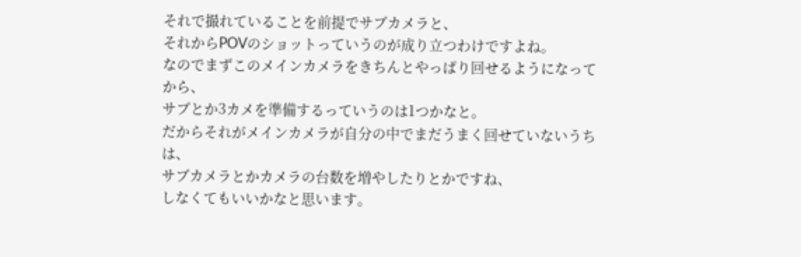それで撮れていることを前提でサブカメラと、
それからPOVのショットっていうのが成り立つわけですよね。
なのでまずこのメインカメラをきちんとやっぱり回せるようになってから、
サブとか3カメを準備するっていうのは1つかなと。
だからそれがメインカメラが自分の中でまだうまく回せていないうちは、
サブカメラとかカメラの台数を増やしたりとかですね、
しなくてもいいかなと思います。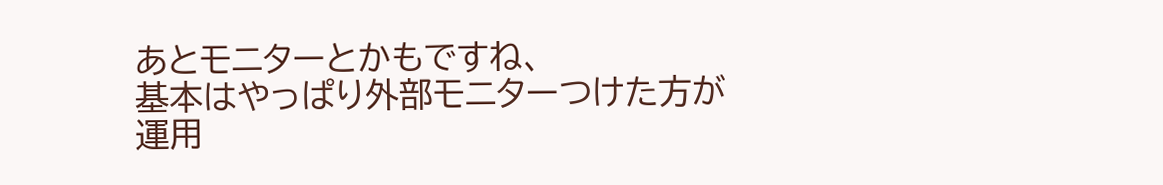あとモニターとかもですね、
基本はやっぱり外部モニターつけた方が運用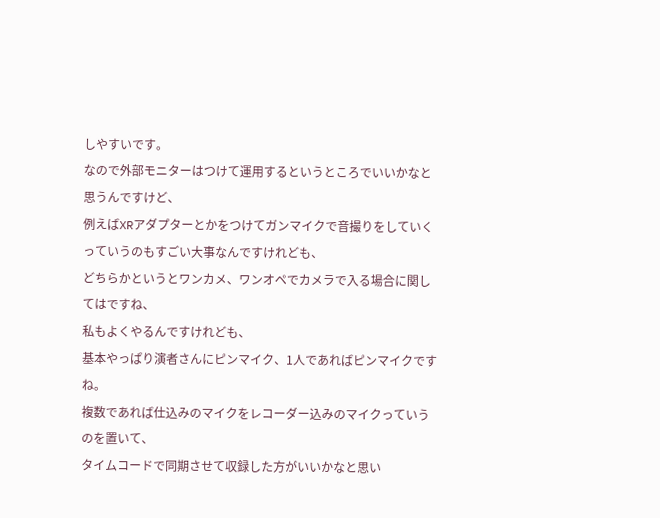しやすいです。
なので外部モニターはつけて運用するというところでいいかなと思うんですけど、
例えばXRアダプターとかをつけてガンマイクで音撮りをしていくっていうのもすごい大事なんですけれども、
どちらかというとワンカメ、ワンオペでカメラで入る場合に関してはですね、
私もよくやるんですけれども、
基本やっぱり演者さんにピンマイク、1人であればピンマイクですね。
複数であれば仕込みのマイクをレコーダー込みのマイクっていうのを置いて、
タイムコードで同期させて収録した方がいいかなと思い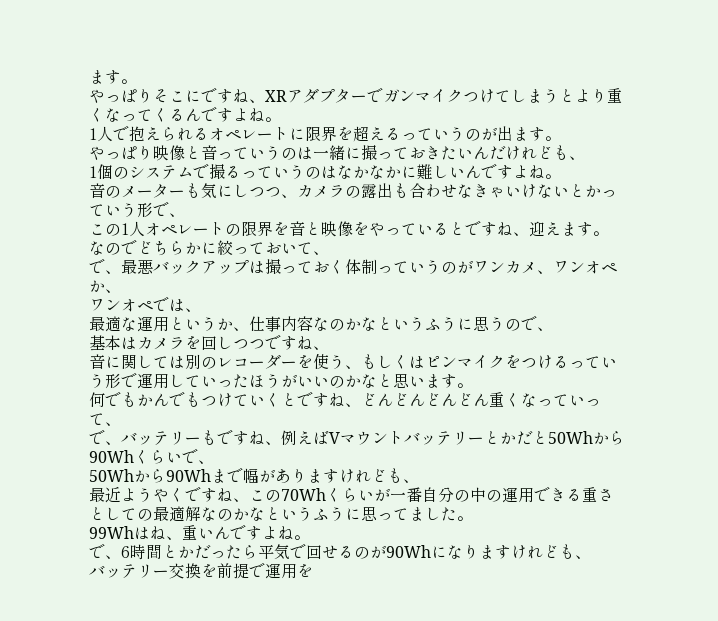ます。
やっぱりそこにですね、XRアダプターでガンマイクつけてしまうとより重くなってくるんですよね。
1人で抱えられるオペレートに限界を超えるっていうのが出ます。
やっぱり映像と音っていうのは一緒に撮っておきたいんだけれども、
1個のシステムで撮るっていうのはなかなかに難しいんですよね。
音のメーターも気にしつつ、カメラの露出も合わせなきゃいけないとかっていう形で、
この1人オペレートの限界を音と映像をやっているとですね、迎えます。
なのでどちらかに絞っておいて、
で、最悪バックアップは撮っておく体制っていうのがワンカメ、ワンオペか、
ワンオペでは、
最適な運用というか、仕事内容なのかなというふうに思うので、
基本はカメラを回しつつですね、
音に関しては別のレコーダーを使う、もしくはピンマイクをつけるっていう形で運用していったほうがいいのかなと思います。
何でもかんでもつけていくとですね、どんどんどんどん重くなっていって、
で、バッテリーもですね、例えばVマウントバッテリーとかだと50Whから90Whくらいで、
50Whから90Whまで幅がありますけれども、
最近ようやくですね、この70Whくらいが一番自分の中の運用できる重さとしての最適解なのかなというふうに思ってました。
99Whはね、重いんですよね。
で、6時間とかだったら平気で回せるのが90Whになりますけれども、
バッテリー交換を前提で運用を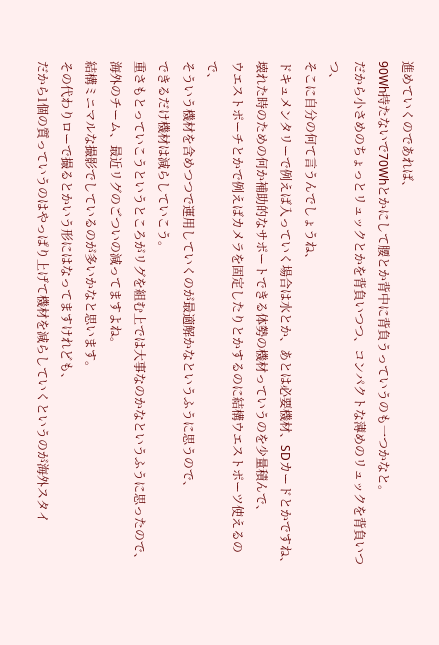進めていくのであれば、
90Wh持たないで70Whとかにして腰とか背中に背負うっていうのも一つかなと。
だから小さめのちょっとリュックとかを背負いつつ、コンパクトな薄めのリュックを背負いつつ、
そこに自分の何て言うんでしょうね、
ドキュメンタリーで例えば入っていく場合は水とか、あとは必要機材、SDカードとかですね、
壊れた時のための何か補助的なサポートできる体勢の機材っていうのを少量積んで、
ウエストポーチとかで例えばカメラを固定したりとかするのに結構ウエストポーツ使えるので、
そういう機材を含めつつで運用していくのが最適解かなというふうに思うので、
できるだけ機材は減らしていこう。
重さもとっていこうというところがリグを組む上では大事なのかなというふうに思ったので、
海外のチーム、最近リグのごついの減ってますよね。
結構ミニマルな撮影でしているのが多いかなと思います。
その代わりローで撮るとかいう形にはなってますけれども、
だから1個の質っていうのはやっぱり上げて機材を減らしていくというのが海外スタイ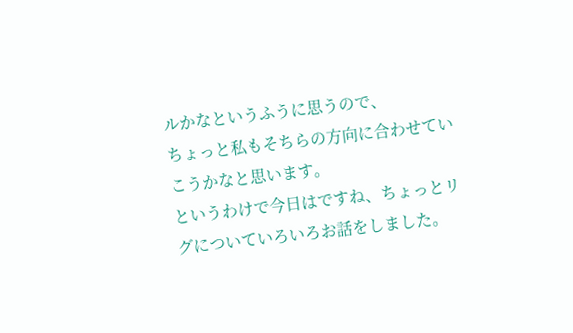ルかなというふうに思うので、
ちょっと私もそちらの方向に合わせていこうかなと思います。
というわけで今日はですね、ちょっとリグについていろいろお話をしました。